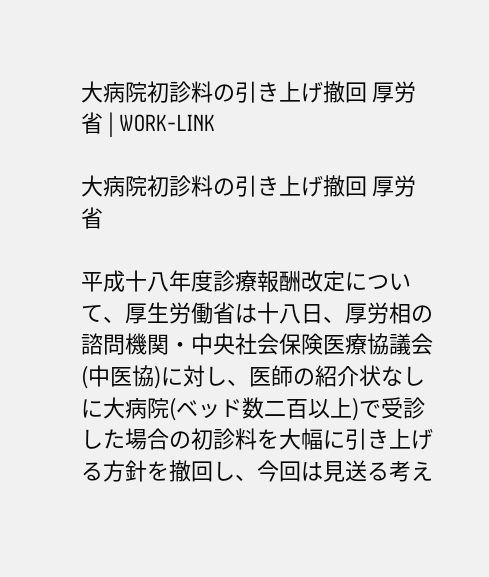大病院初診料の引き上げ撤回 厚労省 | WORK-LINK

大病院初診料の引き上げ撤回 厚労省

平成十八年度診療報酬改定について、厚生労働省は十八日、厚労相の諮問機関・中央社会保険医療協議会(中医協)に対し、医師の紹介状なしに大病院(ベッド数二百以上)で受診した場合の初診料を大幅に引き上げる方針を撤回し、今回は見送る考え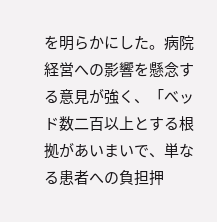を明らかにした。病院経営への影響を懸念する意見が強く、「べッド数二百以上とする根拠があいまいで、単なる患者への負担押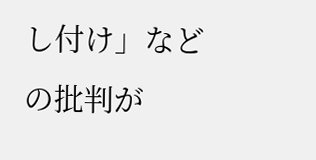し付け」などの批判が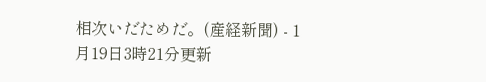相次いだためだ。(産経新聞) - 1月19日3時21分更新